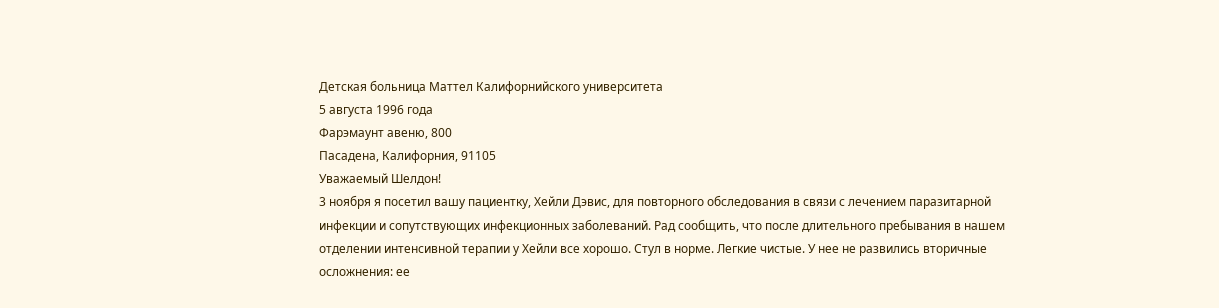Детская больница Маттел Калифорнийского университета
5 августа 1996 года
Фарэмаунт авеню, 800
Пасадена, Калифорния, 91105
Уважаемый Шелдон!
3 ноября я посетил вашу пациентку, Хейли Дэвис, для повторного обследования в связи с лечением паразитарной инфекции и сопутствующих инфекционных заболеваний. Рад сообщить, что после длительного пребывания в нашем отделении интенсивной терапии у Хейли все хорошо. Стул в норме. Легкие чистые. У нее не развились вторичные осложнения: ее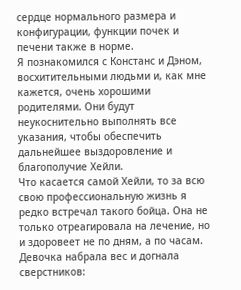сердце нормального размера и конфигурации, функции почек и печени также в норме.
Я познакомился с Констанс и Дэном, восхитительными людьми и, как мне кажется, очень хорошими родителями. Они будут неукоснительно выполнять все указания, чтобы обеспечить дальнейшее выздоровление и благополучие Хейли.
Что касается самой Хейли, то за всю свою профессиональную жизнь я редко встречал такого бойца. Она не только отреагировала на лечение, но и здоровеет не по дням, а по часам. Девочка набрала вес и догнала сверстников: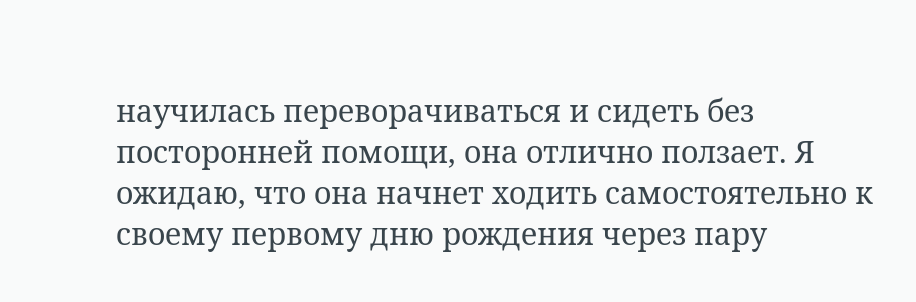научилась переворачиваться и сидеть без посторонней помощи, она отлично ползает. Я ожидаю, что она начнет ходить самостоятельно к своему первому дню рождения через пару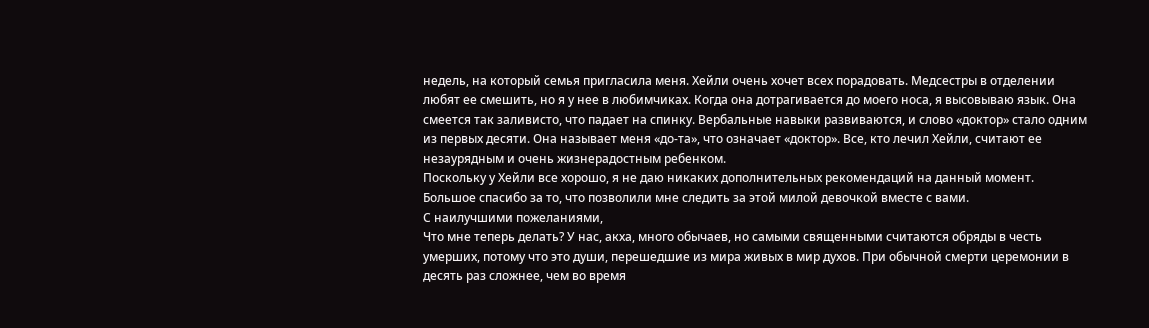недель, на который семья пригласила меня. Хейли очень хочет всех порадовать. Медсестры в отделении любят ее смешить, но я у нее в любимчиках. Когда она дотрагивается до моего носа, я высовываю язык. Она смеется так заливисто, что падает на спинку. Вербальные навыки развиваются, и слово «доктор» стало одним из первых десяти. Она называет меня «до-та», что означает «доктор». Все, кто лечил Хейли, считают ее незаурядным и очень жизнерадостным ребенком.
Поскольку у Хейли все хорошо, я не даю никаких дополнительных рекомендаций на данный момент. Большое спасибо за то, что позволили мне следить за этой милой девочкой вместе с вами.
С наилучшими пожеланиями,
Что мне теперь делать? У нас, акха, много обычаев, но самыми священными считаются обряды в честь умерших, потому что это души, перешедшие из мира живых в мир духов. При обычной смерти церемонии в десять раз сложнее, чем во время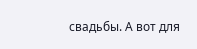свадьбы. А вот для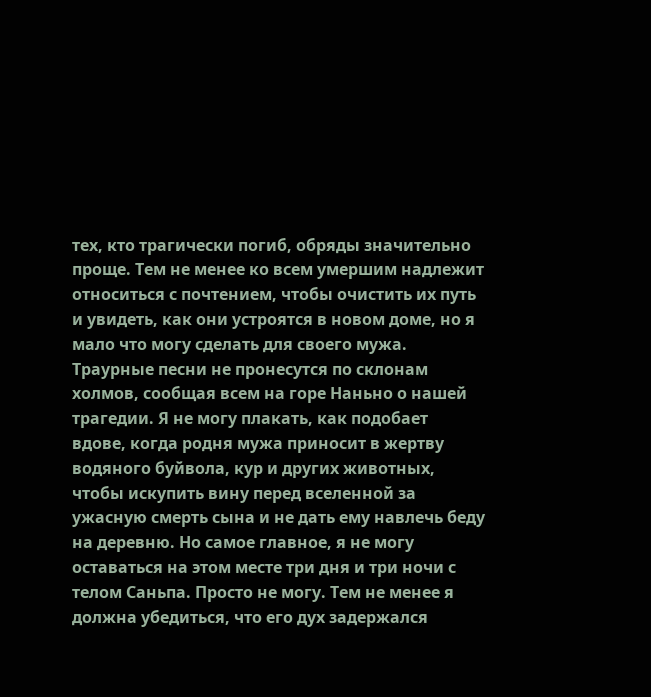тех, кто трагически погиб, обряды значительно проще. Тем не менее ко всем умершим надлежит относиться с почтением, чтобы очистить их путь и увидеть, как они устроятся в новом доме, но я мало что могу сделать для своего мужа. Траурные песни не пронесутся по склонам холмов, сообщая всем на горе Наньно о нашей трагедии. Я не могу плакать, как подобает вдове, когда родня мужа приносит в жертву водяного буйвола, кур и других животных, чтобы искупить вину перед вселенной за ужасную смерть сына и не дать ему навлечь беду на деревню. Но самое главное, я не могу оставаться на этом месте три дня и три ночи с телом Саньпа. Просто не могу. Тем не менее я должна убедиться, что его дух задержался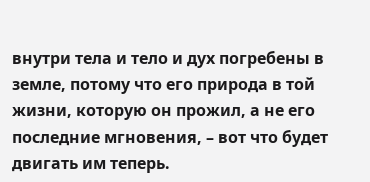внутри тела и тело и дух погребены в земле, потому что его природа в той жизни, которую он прожил, а не его последние мгновения, – вот что будет двигать им теперь.